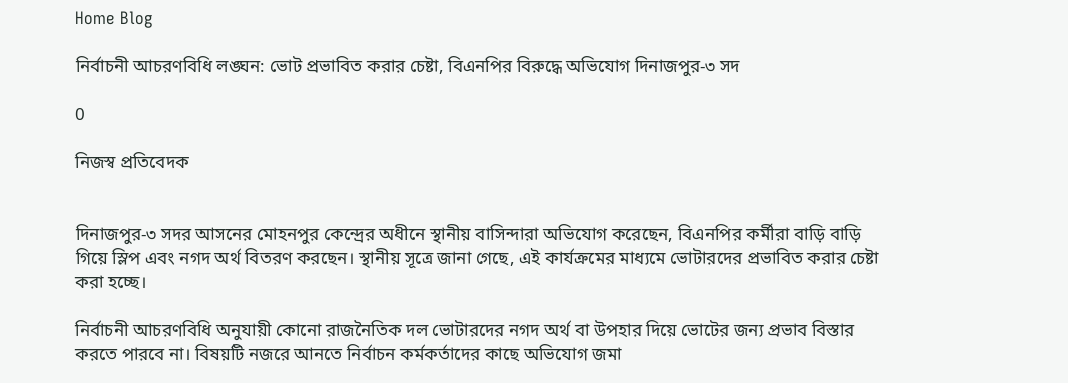Home Blog

নির্বাচনী আচরণবিধি লঙ্ঘন: ভোট প্রভাবিত করার চেষ্টা, বিএনপির বিরুদ্ধে অভিযোগ দিনাজপুর-৩ সদ

0

নিজস্ব প্রতিবেদক


দিনাজপুর-৩ সদর আসনের মোহনপুর কেন্দ্রের অধীনে স্থানীয় বাসিন্দারা অভিযোগ করেছেন, বিএনপির কর্মীরা বাড়ি বাড়ি গিয়ে স্লিপ এবং নগদ অর্থ বিতরণ করছেন। স্থানীয় সূত্রে জানা গেছে, এই কার্যক্রমের মাধ্যমে ভোটারদের প্রভাবিত করার চেষ্টা করা হচ্ছে।

নির্বাচনী আচরণবিধি অনুযায়ী কোনো রাজনৈতিক দল ভোটারদের নগদ অর্থ বা উপহার দিয়ে ভোটের জন্য প্রভাব বিস্তার করতে পারবে না। বিষয়টি নজরে আনতে নির্বাচন কর্মকর্তাদের কাছে অভিযোগ জমা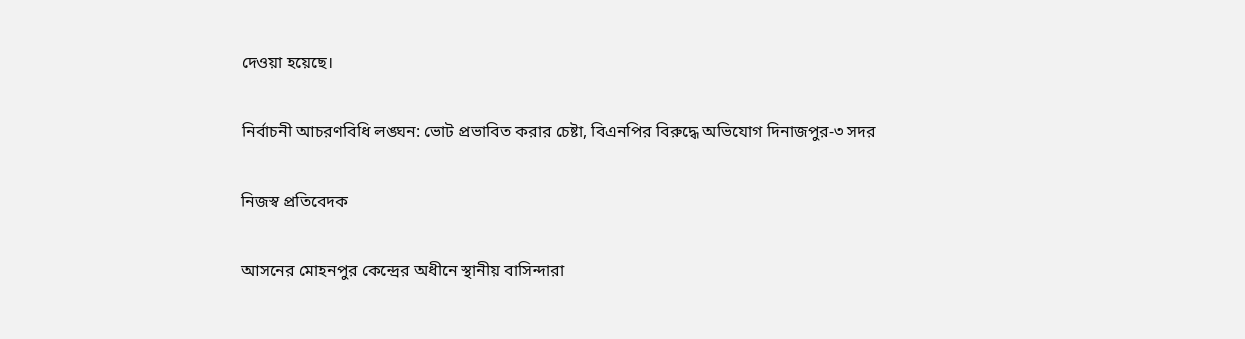দেওয়া হয়েছে।

নির্বাচনী আচরণবিধি লঙ্ঘন: ভোট প্রভাবিত করার চেষ্টা, বিএনপির বিরুদ্ধে অভিযোগ দিনাজপুর-৩ সদর

নিজস্ব প্রতিবেদক

আসনের মোহনপুর কেন্দ্রের অধীনে স্থানীয় বাসিন্দারা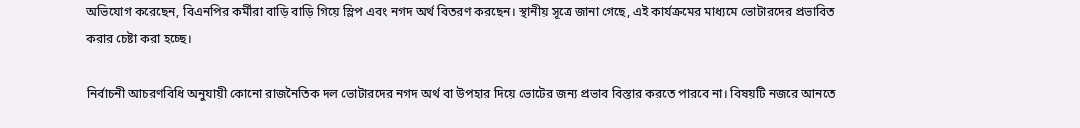অভিযোগ করেছেন, বিএনপির কর্মীরা বাড়ি বাড়ি গিয়ে স্লিপ এবং নগদ অর্থ বিতরণ করছেন। স্থানীয় সূত্রে জানা গেছে, এই কার্যক্রমের মাধ্যমে ভোটারদের প্রভাবিত করার চেষ্টা করা হচ্ছে।

নির্বাচনী আচরণবিধি অনুযায়ী কোনো রাজনৈতিক দল ভোটারদের নগদ অর্থ বা উপহার দিয়ে ভোটের জন্য প্রভাব বিস্তার করতে পারবে না। বিষয়টি নজরে আনতে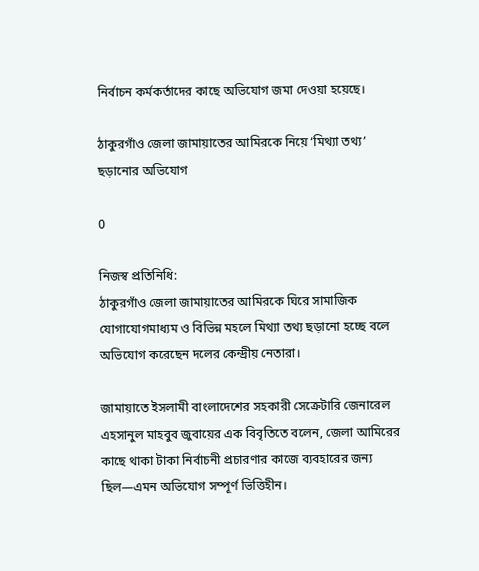নির্বাচন কর্মকর্তাদের কাছে অভিযোগ জমা দেওয়া হয়েছে।

ঠাকুরগাঁও জেলা জামায়াতের আমিরকে নিয়ে ‘মিথ্যা তথ্য’ ছড়ানোর অভিযোগ

0

নিজস্ব প্রতিনিধি:
ঠাকুরগাঁও জেলা জামায়াতের আমিরকে ঘিরে সামাজিক যোগাযোগমাধ্যম ও বিভিন্ন মহলে মিথ্যা তথ্য ছড়ানো হচ্ছে বলে অভিযোগ করেছেন দলের কেন্দ্রীয় নেতারা।

জামায়াতে ইসলামী বাংলাদেশের সহকারী সেক্রেটারি জেনারেল এহসানুল মাহবুব জুবায়ের এক বিবৃতিতে বলেন, জেলা আমিরের কাছে থাকা টাকা নির্বাচনী প্রচারণার কাজে ব্যবহারের জন্য ছিল—এমন অভিযোগ সম্পূর্ণ ভিত্তিহীন।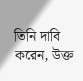তিনি দাবি করেন, উক্ত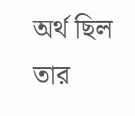অর্থ ছিল তার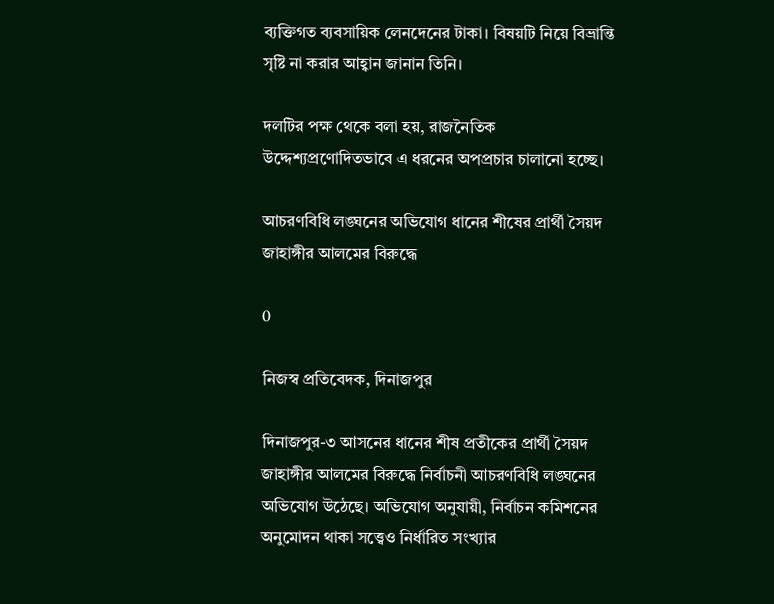ব্যক্তিগত ব্যবসায়িক লেনদেনের টাকা। বিষয়টি নিয়ে বিভ্রান্তি সৃষ্টি না করার আহ্বান জানান তিনি।

দলটির পক্ষ থেকে বলা হয়, রাজনৈতিক উদ্দেশ্যপ্রণোদিতভাবে এ ধরনের অপপ্রচার চালানো হচ্ছে।

আচরণবিধি লঙ্ঘনের অভিযোগ ধানের শীষের প্রার্থী সৈয়দ জাহাঙ্গীর আলমের বিরুদ্ধে

0

নিজস্ব প্রতিবেদক, দিনাজপুর

দিনাজপুর-৩ আসনের ধানের শীষ প্রতীকের প্রার্থী সৈয়দ জাহাঙ্গীর আলমের বিরুদ্ধে নির্বাচনী আচরণবিধি লঙ্ঘনের অভিযোগ উঠেছে। অভিযোগ অনুযায়ী, নির্বাচন কমিশনের অনুমোদন থাকা সত্ত্বেও নির্ধারিত সংখ্যার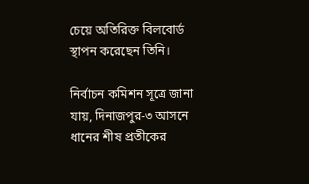চেয়ে অতিরিক্ত বিলবোর্ড স্থাপন করেছেন তিনি।

নির্বাচন কমিশন সূত্রে জানা যায়, দিনাজপুর-৩ আসনে ধানের শীষ প্রতীকের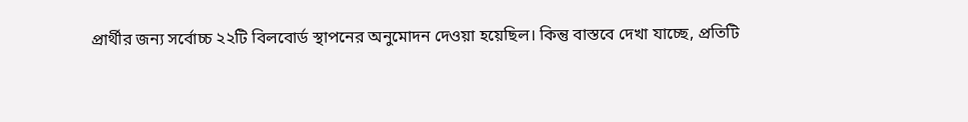প্রার্থীর জন্য সর্বোচ্চ ২২টি বিলবোর্ড স্থাপনের অনুমোদন দেওয়া হয়েছিল। কিন্তু বাস্তবে দেখা যাচ্ছে, প্রতিটি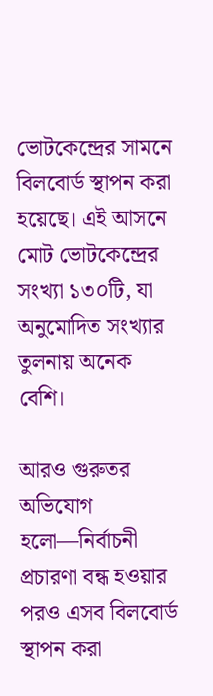ভোটকেন্দ্রের সামনে বিলবোর্ড স্থাপন করা হয়েছে। এই আসনে মোট ভোটকেন্দ্রের সংখ্যা ১৩০টি, যা অনুমোদিত সংখ্যার তুলনায় অনেক বেশি।

আরও গুরুতর অভিযোগ হলো—নির্বাচনী প্রচারণা বন্ধ হওয়ার পরও এসব বিলবোর্ড স্থাপন করা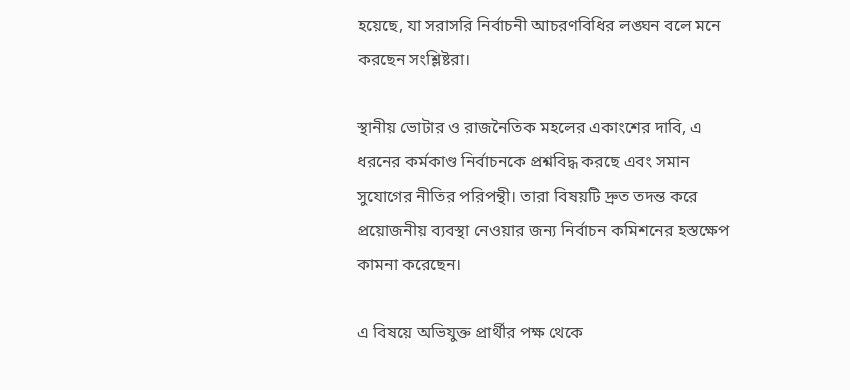হয়েছে, যা সরাসরি নির্বাচনী আচরণবিধির লঙ্ঘন বলে মনে করছেন সংশ্লিষ্টরা।

স্থানীয় ভোটার ও রাজনৈতিক মহলের একাংশের দাবি, এ ধরনের কর্মকাণ্ড নির্বাচনকে প্রশ্নবিদ্ধ করছে এবং সমান সুযোগের নীতির পরিপন্থী। তারা বিষয়টি দ্রুত তদন্ত করে প্রয়োজনীয় ব্যবস্থা নেওয়ার জন্য নির্বাচন কমিশনের হস্তক্ষেপ কামনা করেছেন।

এ বিষয়ে অভিযুক্ত প্রার্থীর পক্ষ থেকে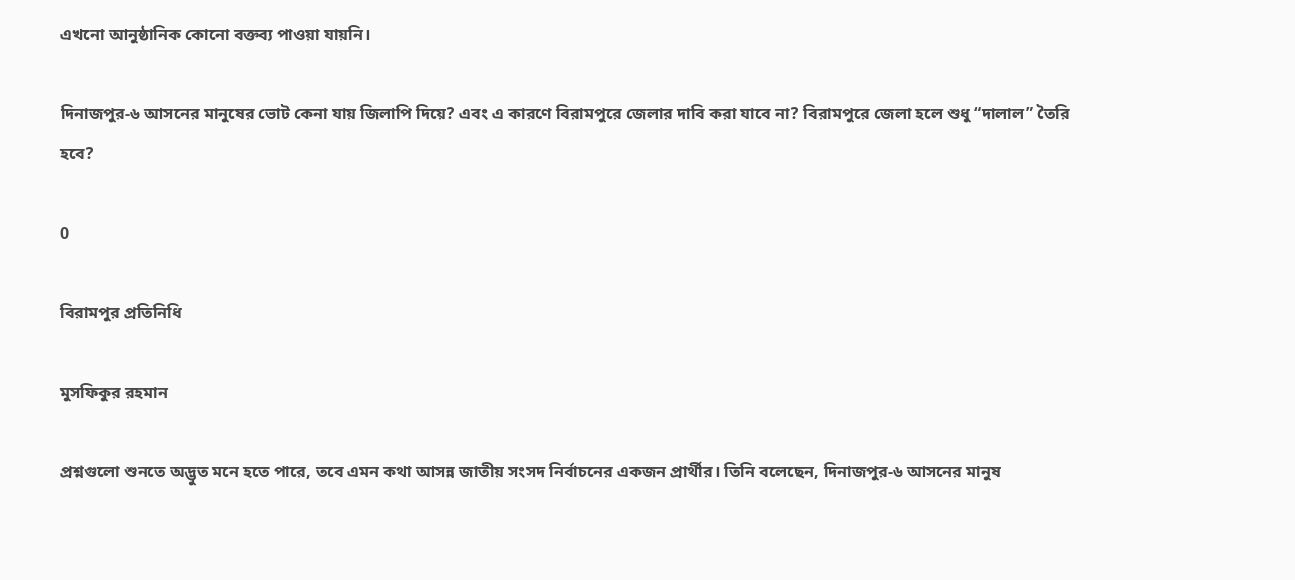এখনো আনুষ্ঠানিক কোনো বক্তব্য পাওয়া যায়নি।

দিনাজপুর-৬ আসনের মানুষের ভোট কেনা যায় জিলাপি দিয়ে? এবং এ কারণে বিরামপুরে জেলার দাবি করা যাবে না? বিরামপুরে জেলা হলে শুধু “দালাল” তৈরি হবে?

0

বিরামপুর প্রতিনিধি

মুসফিকুর রহমান

প্রশ্নগুলো শুনতে অদ্ভুত মনে হতে পারে, তবে এমন কথা আসন্ন জাতীয় সংসদ নির্বাচনের একজন প্রার্থীর। তিনি বলেছেন, দিনাজপুর-৬ আসনের মানুষ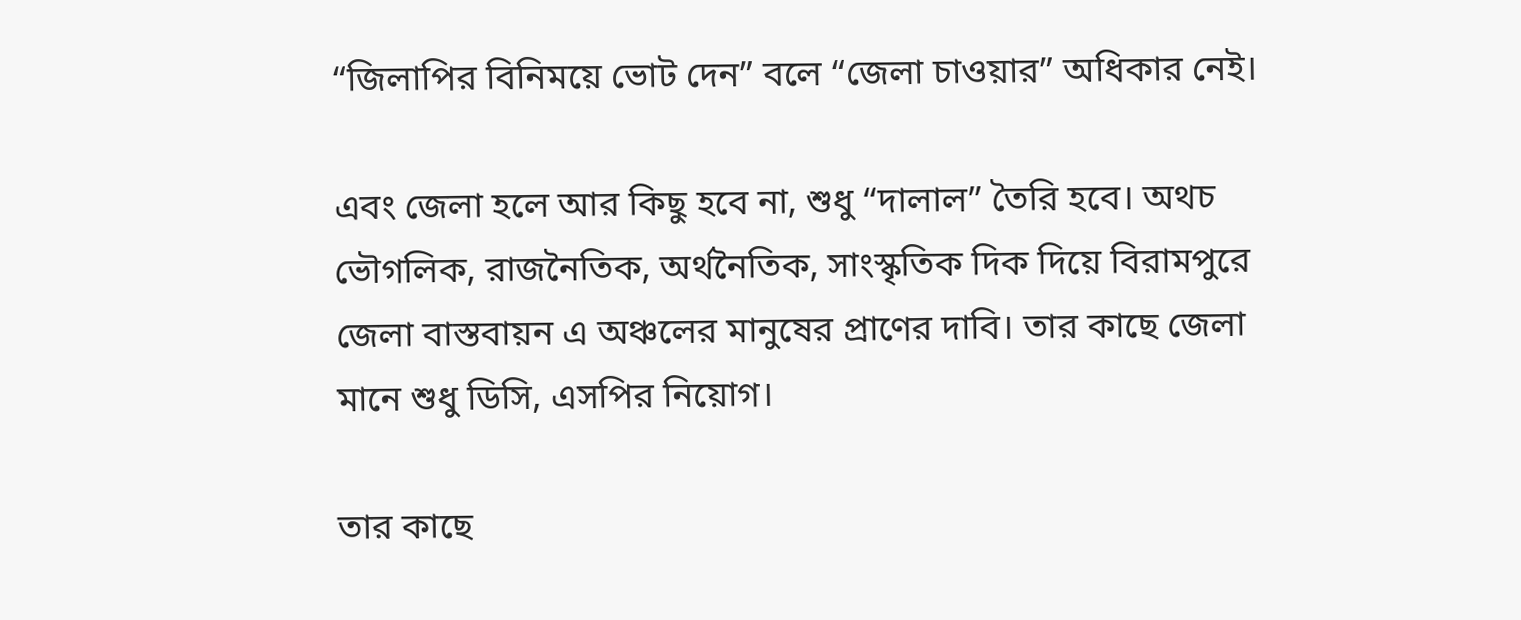“জিলাপির বিনিময়ে ভোট দেন” বলে “জেলা চাওয়ার” অধিকার নেই।

এবং জেলা হলে আর কিছু হবে না, শুধু “দালাল” তৈরি হবে। অথচ ভৌগলিক, রাজনৈতিক, অর্থনৈতিক, সাংস্কৃতিক দিক দিয়ে বিরামপুরে জেলা বাস্তবায়ন এ অঞ্চলের মানুষের প্রাণের দাবি। তার কাছে জেলা মানে শুধু ডিসি, এসপির নিয়োগ।

তার কাছে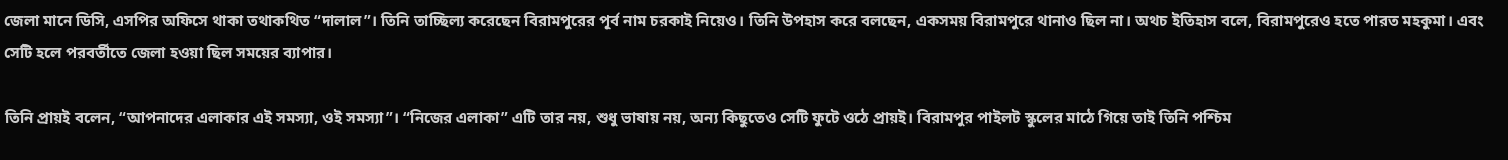জেলা মানে ডিসি, এসপির অফিসে থাকা তথাকথিত “দালাল”। তিনি তাচ্ছিল্য করেছেন বিরামপুরের পূর্ব নাম চরকাই নিয়েও। তিনি উপহাস করে বলছেন, একসময় বিরামপুরে থানাও ছিল না। অথচ ইতিহাস বলে, বিরামপুরেও হতে পারত মহকুমা। এবং সেটি হলে পরবর্তীতে জেলা হওয়া ছিল সময়ের ব্যাপার।

তিনি প্রায়ই বলেন, “আপনাদের এলাকার এই সমস্যা, ওই সমস্যা”। “নিজের এলাকা” এটি তার নয়, শুধু ভাষায় নয়, অন্য কিছুতেও সেটি ফুটে ওঠে প্রায়ই। বিরামপুর পাইলট স্কুলের মাঠে গিয়ে তাই তিনি পশ্চিম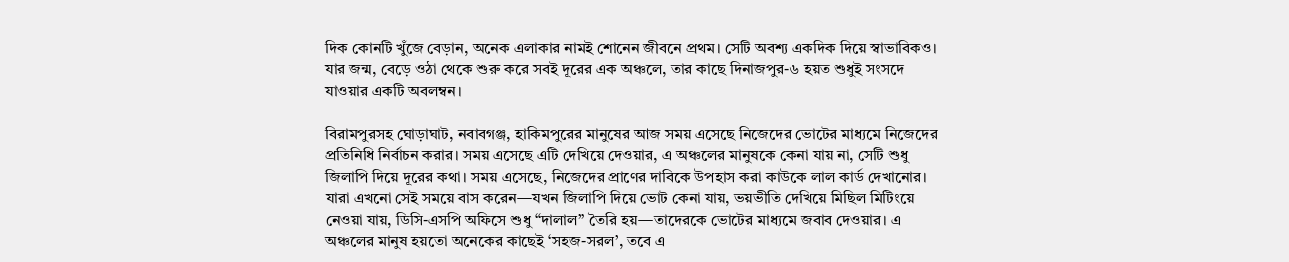দিক কোনটি খুঁজে বেড়ান, অনেক এলাকার নামই শোনেন জীবনে প্রথম। সেটি অবশ্য একদিক দিয়ে স্বাভাবিকও। যার জন্ম, বেড়ে ওঠা থেকে শুরু করে সবই দূরের এক অঞ্চলে, তার কাছে দিনাজপুর-৬ হয়ত শুধুই সংসদে যাওয়ার একটি অবলম্বন।

বিরামপুরসহ ঘোড়াঘাট, নবাবগঞ্জ, হাকিমপুরের মানুষের আজ সময় এসেছে নিজেদের ভোটের মাধ্যমে নিজেদের প্রতিনিধি নির্বাচন করার। সময় এসেছে এটি দেখিয়ে দেওয়ার, এ অঞ্চলের মানুষকে কেনা যায় না, সেটি শুধু জিলাপি দিয়ে দূরের কথা। সময় এসেছে, নিজেদের প্রাণের দাবিকে উপহাস করা কাউকে লাল কার্ড দেখানোর। যারা এখনো সেই সময়ে বাস করেন—যখন জিলাপি দিয়ে ভোট কেনা যায়, ভয়ভীতি দেখিয়ে মিছিল মিটিংয়ে নেওয়া যায়, ডিসি-এসপি অফিসে শুধু “দালাল” তৈরি হয়—তাদেরকে ভোটের মাধ্যমে জবাব দেওয়ার। এ অঞ্চলের মানুষ হয়তো অনেকের কাছেই ‘সহজ-সরল’, তবে এ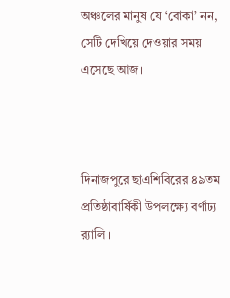অঞ্চলের মানুষ যে ‘বোকা’ নন, সেটি দেখিয়ে দেওয়ার সময় এসেছে আজ।



দিনাজপুরে ছাএশিবিরের ৪৯তম প্রতিষ্ঠাবার্ষিকী উপলক্ষ্যে বর্ণাঢ্য র‍্যালি ।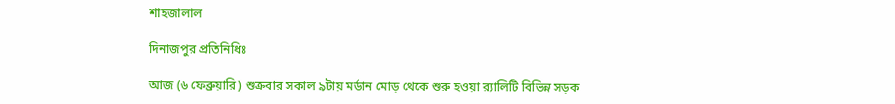শাহজালাল

দিনাজপুর প্রতিনিধিঃ

আজ (৬ ফেব্রুয়ারি) শুক্রবার সকাল ৯টায় মর্ডান মোড় থেকে শুরু হওয়া র‍্যালিটি বিভিন্ন সড়ক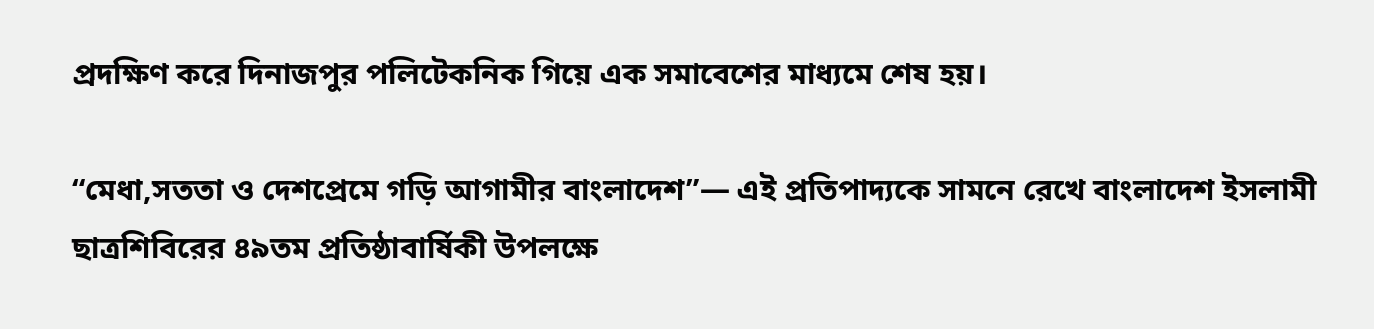প্রদক্ষিণ করে দিনাজপুর পলিটেকনিক গিয়ে এক সমাবেশের মাধ্যমে শেষ হয়।

“মেধা,সততা ও দেশপ্রেমে গড়ি আগামীর বাংলাদেশ”— এই প্রতিপাদ্যকে সামনে রেখে বাংলাদেশ ইসলামী ছাত্রশিবিরের ৪৯তম প্রতিষ্ঠাবার্ষিকী উপলক্ষে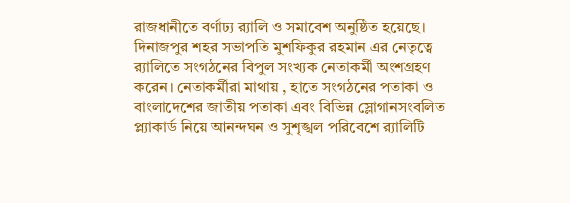রাজধানীতে বর্ণাঢ্য র‍্যালি ও সমাবেশ অনুষ্ঠিত হয়েছে।
দিনাজপুর শহর সভাপতি মুশফিকুর রহমান এর নেতৃত্বে র‍্যালিতে সংগঠনের বিপুল সংখ্যক নেতাকর্মী অংশগ্রহণ করেন। নেতাকর্মীরা মাথায় , হাতে সংগঠনের পতাকা ও বাংলাদেশের জাতীয় পতাকা এবং বিভিন্ন স্লোগানসংবলিত প্ল্যাকার্ড নিয়ে আনন্দঘন ও সুশৃঙ্খল পরিবেশে র‍্যালিটি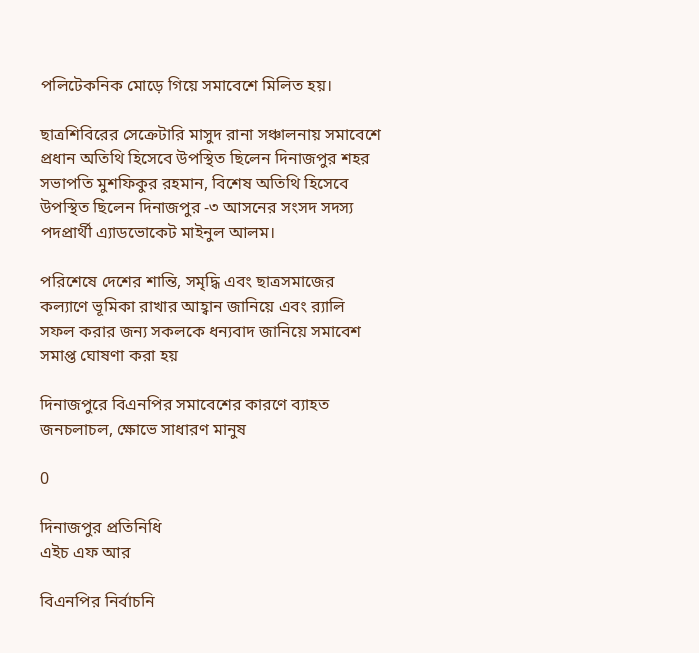পলিটেকনিক মোড়ে গিয়ে সমাবেশে মিলিত হয়।

ছাত্রশিবিরের সেক্রেটারি মাসুদ রানা সঞ্চালনায় সমাবেশে প্রধান অতিথি হিসেবে উপস্থিত ছিলেন দিনাজপুর শহর সভাপতি মুশফিকুর রহমান, বিশেষ অতিথি হিসেবে উপস্থিত ছিলেন দিনাজপুর -৩ আসনের সংসদ সদস্য পদপ্রার্থী এ্যাডভোকেট মাইনুল আলম।

পরিশেষে দেশের শান্তি, সমৃদ্ধি এবং ছাত্রসমাজের কল্যাণে ভূমিকা রাখার আহ্বান জানিয়ে এবং র‌্যালি সফল করার জন্য সকলকে ধন্যবাদ জানিয়ে সমাবেশ সমাপ্ত ঘোষণা করা হয়

দিনাজপুরে বিএনপির সমাবেশের কারণে ব্যাহত জনচলাচল, ক্ষোভে সাধারণ মানুষ

0

দিনাজপুর প্রতিনিধি
এইচ এফ আর

বিএনপির নির্বাচনি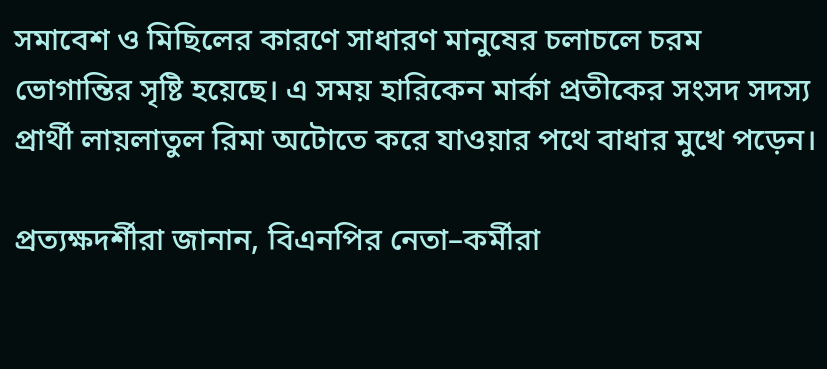সমাবেশ ও মিছিলের কারণে সাধারণ মানুষের চলাচলে চরম ভোগান্তির সৃষ্টি হয়েছে। এ সময় হারিকেন মার্কা প্রতীকের সংসদ সদস্য প্রার্থী লায়লাতুল রিমা অটোতে করে যাওয়ার পথে বাধার মুখে পড়েন।

প্রত্যক্ষদর্শীরা জানান, বিএনপির নেতা–কর্মীরা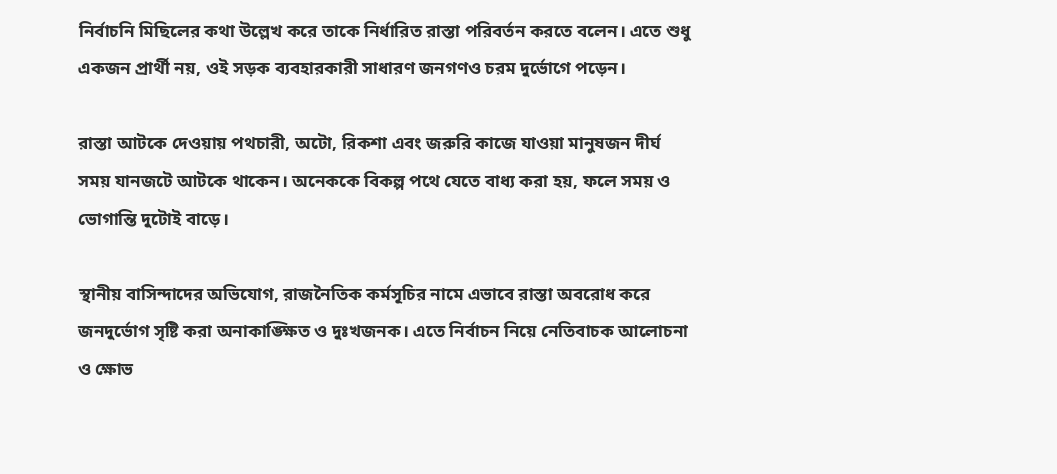নির্বাচনি মিছিলের কথা উল্লেখ করে তাকে নির্ধারিত রাস্তা পরিবর্তন করতে বলেন। এতে শুধু একজন প্রার্থী নয়, ওই সড়ক ব্যবহারকারী সাধারণ জনগণও চরম দুর্ভোগে পড়েন।

রাস্তা আটকে দেওয়ায় পথচারী, অটো, রিকশা এবং জরুরি কাজে যাওয়া মানুষজন দীর্ঘ সময় যানজটে আটকে থাকেন। অনেককে বিকল্প পথে যেতে বাধ্য করা হয়, ফলে সময় ও ভোগান্তি দুটোই বাড়ে।

স্থানীয় বাসিন্দাদের অভিযোগ, রাজনৈতিক কর্মসূচির নামে এভাবে রাস্তা অবরোধ করে জনদুর্ভোগ সৃষ্টি করা অনাকাঙ্ক্ষিত ও দুঃখজনক। এতে নির্বাচন নিয়ে নেতিবাচক আলোচনা ও ক্ষোভ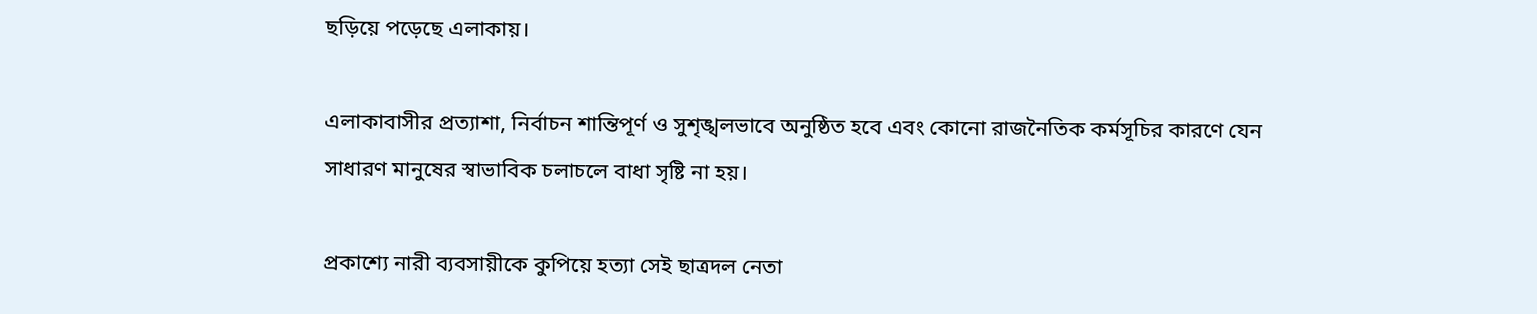ছড়িয়ে পড়েছে এলাকায়।

এলাকাবাসীর প্রত্যাশা, নির্বাচন শান্তিপূর্ণ ও সুশৃঙ্খলভাবে অনুষ্ঠিত হবে এবং কোনো রাজনৈতিক কর্মসূচির কারণে যেন সাধারণ মানুষের স্বাভাবিক চলাচলে বাধা সৃষ্টি না হয়।

প্রকাশ্যে নারী ব্যবসায়ীকে কুপিয়ে হত্যা সেই ছাত্রদল নেতা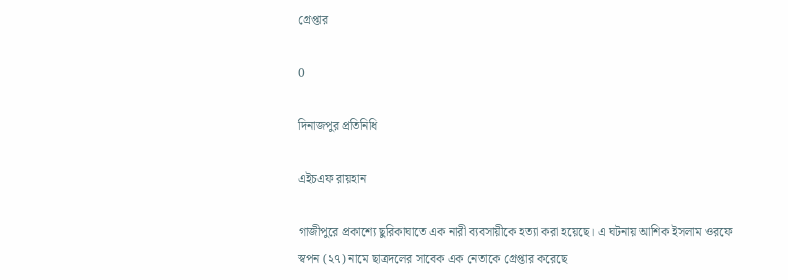গ্রেপ্তার

0

দিনাজপুর প্রতিনিধি

এইচএফ রায়হান

গাজীপুরে প্রকাশ্যে ছুরিকাঘাতে এক নারী ব্যবসায়ীকে হত্যা করা হয়েছে। এ ঘটনায় আশিক ইসলাম ওরফে স্বপন (২৭) নামে ছাত্রদলের সাবেক এক নেতাকে গ্রেপ্তার করেছে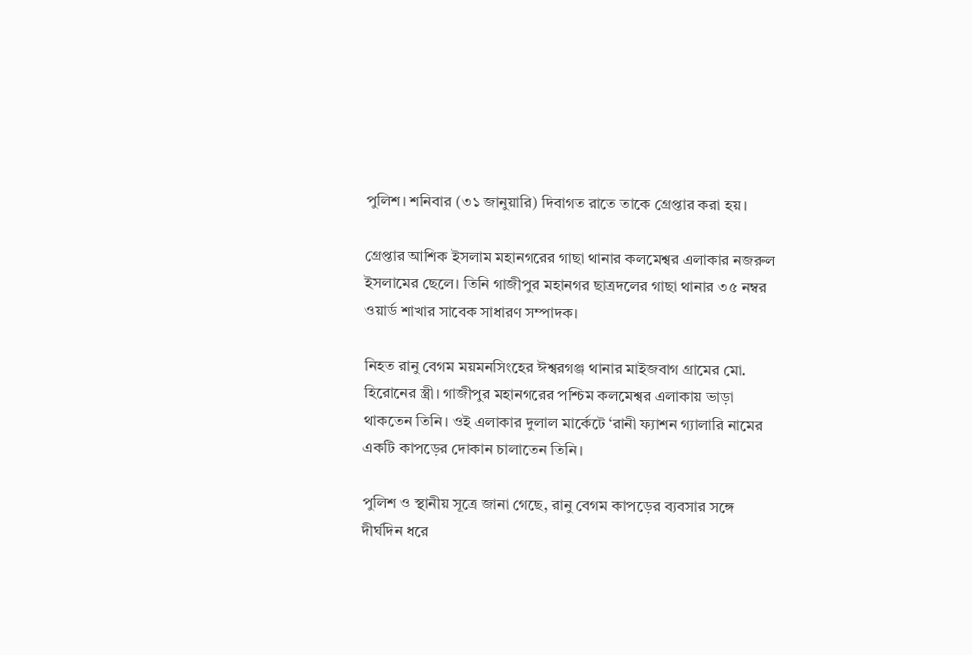পুলিশ। শনিবার (৩১ জানুয়ারি) দিবাগত রাতে তাকে গ্রেপ্তার করা হয়।

গ্রেপ্তার আশিক ইসলাম মহানগরের গাছা থানার কলমেশ্বর এলাকার নজরুল ইসলামের ছেলে। তিনি গাজীপুর মহানগর ছাত্রদলের গাছা থানার ৩৫ নম্বর ওয়ার্ড শাখার সাবেক সাধারণ সম্পাদক।

নিহত রানু বেগম ময়মনসিংহের ঈশ্বরগঞ্জ থানার মাইজবাগ গ্রামের মো. হিরোনের স্ত্রী। গাজীপুর মহানগরের পশ্চিম কলমেশ্বর এলাকায় ভাড়া থাকতেন তিনি। ওই এলাকার দুলাল মার্কেটে ‘রানী ফ্যাশন গ্যালারি নামের একটি কাপড়ের দোকান চালাতেন তিনি।

পুলিশ ও স্থানীয় সূত্রে জানা গেছে, রানু বেগম কাপড়ের ব্যবসার সঙ্গে দীর্ঘদিন ধরে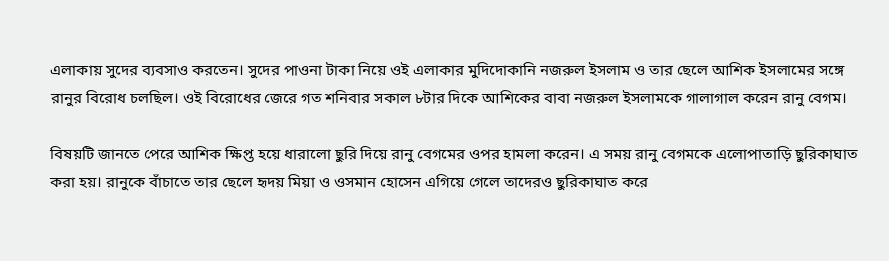এলাকায় সুদের ব্যবসাও করতেন। সুদের পাওনা টাকা নিয়ে ওই এলাকার মুদিদোকানি নজরুল ইসলাম ও তার ছেলে আশিক ইসলামের সঙ্গে রানুর বিরোধ চলছিল। ওই বিরোধের জেরে গত শনিবার সকাল ৮টার দিকে আশিকের বাবা নজরুল ইসলামকে গালাগাল করেন রানু বেগম।

বিষয়টি জানতে পেরে আশিক ক্ষিপ্ত হয়ে ধারালো ছুরি দিয়ে রানু বেগমের ওপর হামলা করেন। এ সময় রানু বেগমকে এলোপাতাড়ি ছুরিকাঘাত করা হয়। রানুকে বাঁচাতে তার ছেলে হৃদয় মিয়া ও ওসমান হোসেন এগিয়ে গেলে তাদেরও ছুরিকাঘাত করে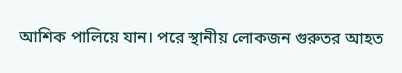আশিক পালিয়ে যান। পরে স্থানীয় লোকজন গুরুতর আহত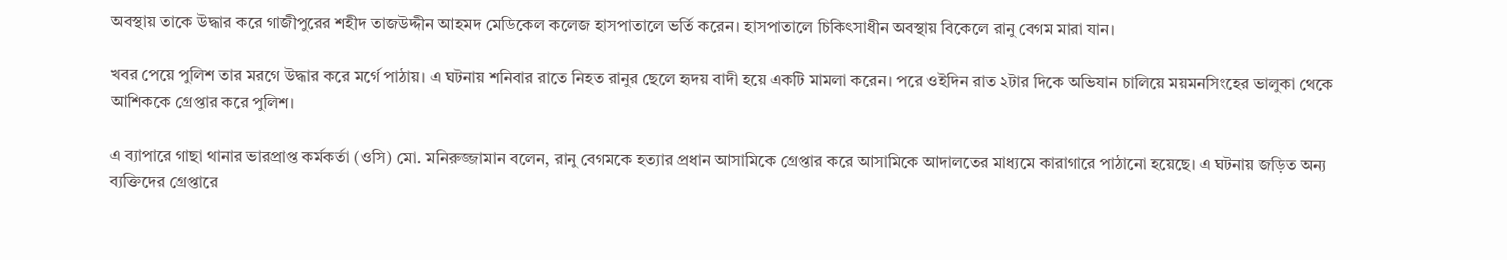অবস্থায় তাকে উদ্ধার করে গাজীপুরের শহীদ তাজউদ্দীন আহমদ মেডিকেল কলেজ হাসপাতালে ভর্তি করেন। হাসপাতালে চিকিৎসাধীন অবস্থায় বিকেলে রানু বেগম মারা যান।

খবর পেয়ে পুলিশ তার মরগে উদ্ধার করে মর্গে পাঠায়। এ ঘটনায় শনিবার রাতে নিহত রানুর ছেলে হৃদয় বাদী হয়ে একটি মামলা করেন। পরে ওইদিন রাত ২টার দিকে অভিযান চালিয়ে ময়মনসিংহের ভালুকা থেকে আশিককে গ্রেপ্তার করে পুলিশ।

এ ব্যাপারে গাছা থানার ভারপ্রাপ্ত কর্মকর্তা (ওসি) মো. মনিরুজ্জামান বলেন, রানু বেগমকে হত্যার প্রধান আসামিকে গ্রেপ্তার করে আসামিকে আদালতের মাধ্যমে কারাগারে পাঠানো হয়েছে। এ ঘটনায় জড়িত অন্য ব্যক্তিদের গ্রেপ্তারে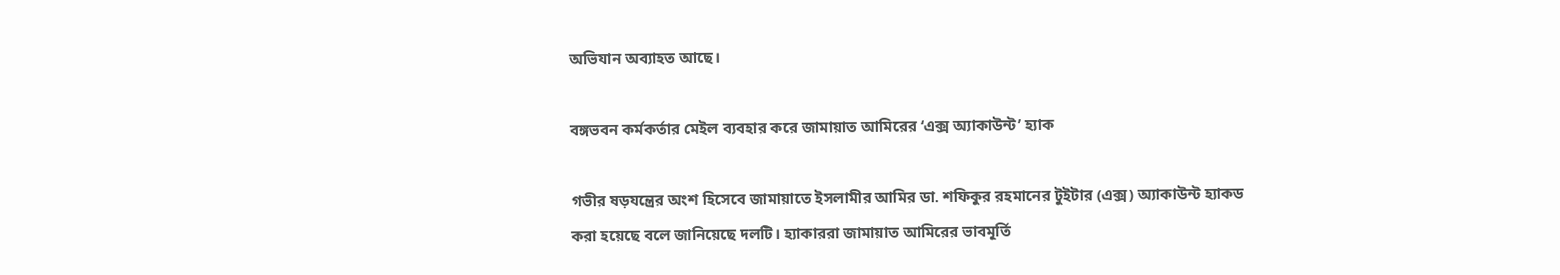অভিযান অব্যাহত আছে।

বঙ্গভবন কর্মকর্তার মেইল ব্যবহার করে জামায়াত আমিরের ‘এক্স অ্যাকাউন্ট’ হ্যাক

গভীর ষড়যন্ত্রের অংশ হিসেবে জামায়াতে ইসলামীর আমির ডা. শফিকুর রহমানের টুইটার (এক্স) অ্যাকাউন্ট হ্যাকড করা হয়েছে বলে জানিয়েছে দলটি। হ্যাকাররা জামায়াত আমিরের ভাবমূর্তি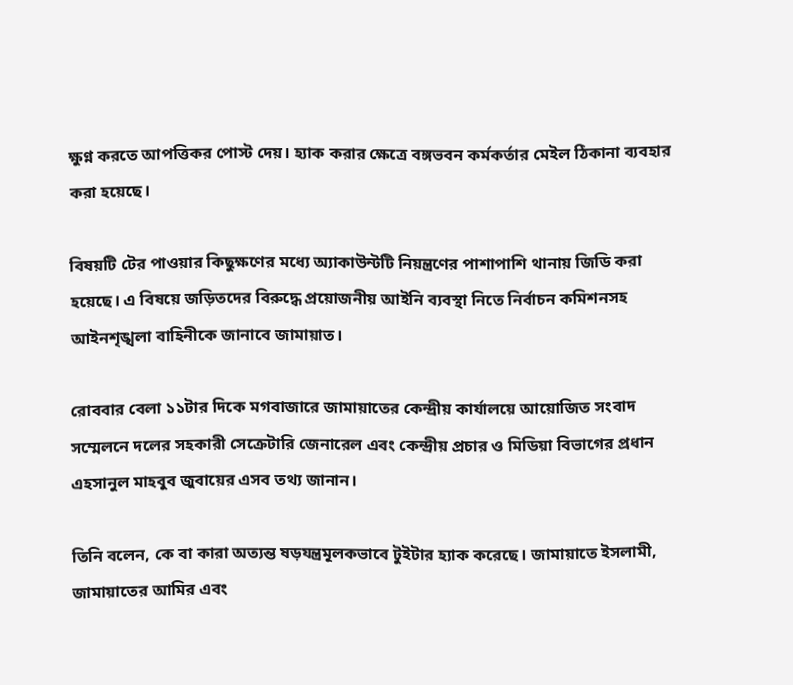ক্ষুণ্ন করতে আপত্তিকর পোস্ট দেয়। হ্যাক করার ক্ষেত্রে বঙ্গভবন কর্মকর্তার মেইল ঠিকানা ব্যবহার করা হয়েছে।

বিষয়টি টের পাওয়ার কিছুক্ষণের মধ্যে অ্যাকাউন্টটি নিয়ন্ত্রণের পাশাপাশি থানায় জিডি করা হয়েছে। এ বিষয়ে জড়িতদের বিরুদ্ধে প্রয়োজনীয় আইনি ব্যবস্থা নিতে নির্বাচন কমিশনসহ আইনশৃঙ্খলা বাহিনীকে জানাবে জামায়াত।

রোববার বেলা ১১টার দিকে মগবাজারে জামায়াতের কেন্দ্রীয় কার্যালয়ে আয়োজিত সংবাদ সম্মেলনে দলের সহকারী সেক্রেটারি জেনারেল এবং কেন্দ্রীয় প্রচার ও মিডিয়া বিভাগের প্রধান এহসানুল মাহবুব জুবায়ের এসব তথ্য জানান।

তিনি বলেন, কে বা কারা অত্যন্ত ষড়যন্ত্রমূলকভাবে টুইটার হ্যাক করেছে। জামায়াতে ইসলামী, জামায়াতের আমির এবং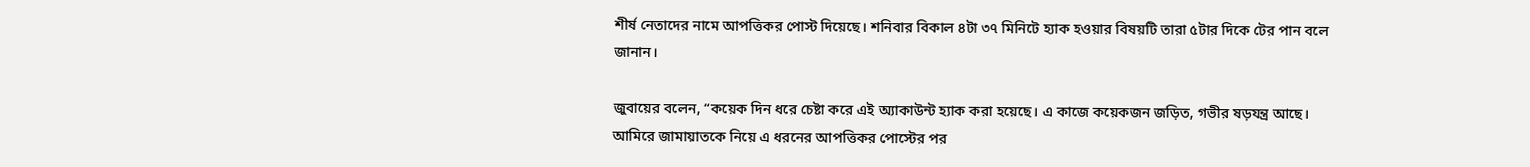শীর্ষ নেতাদের নামে আপত্তিকর পোস্ট দিয়েছে। শনিবার বিকাল ৪টা ৩৭ মিনিটে হ্যাক হওয়ার বিষয়টি তারা ৫টার দিকে টের পান বলে জানান।

জুবায়ের বলেন, “কয়েক দিন ধরে চেষ্টা করে এই অ্যাকাউন্ট হ্যাক করা হয়েছে। এ কাজে কয়েকজন জড়িত, গভীর ষড়যন্ত্র আছে। আমিরে জামায়াতকে নিয়ে এ ধরনের আপত্তিকর পোস্টের পর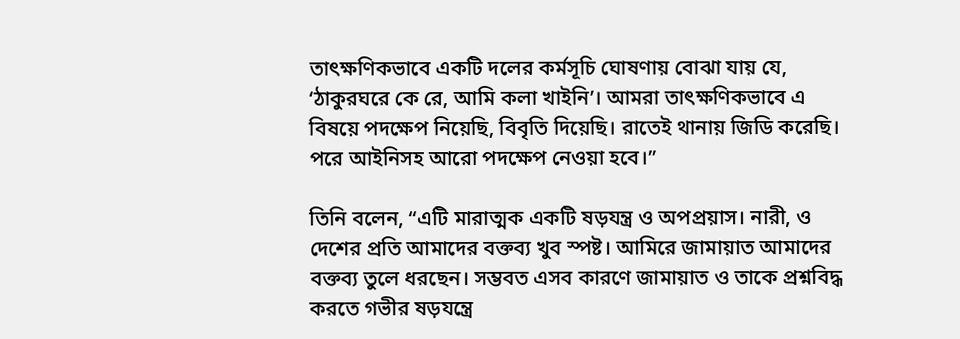তাৎক্ষণিকভাবে একটি দলের কর্মসূচি ঘোষণায় বোঝা যায় যে, ‘ঠাকুরঘরে কে রে, আমি কলা খাইনি’। আমরা তাৎক্ষণিকভাবে এ বিষয়ে পদক্ষেপ নিয়েছি, বিবৃতি দিয়েছি। রাতেই থানায় জিডি করেছি। পরে আইনিসহ আরো পদক্ষেপ নেওয়া হবে।”

তিনি বলেন, “এটি মারাত্মক একটি ষড়যন্ত্র ও অপপ্রয়াস। নারী, ও দেশের প্রতি আমাদের বক্তব্য খুব স্পষ্ট। আমিরে জামায়াত আমাদের বক্তব্য তুলে ধরছেন। সম্ভবত এসব কারণে জামায়াত ও তাকে প্রশ্নবিদ্ধ করতে গভীর ষড়যন্ত্রে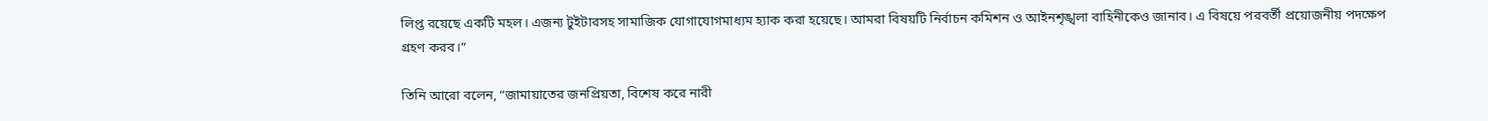লিপ্ত রয়েছে একটি মহল। এজন্য টুইটারসহ সামাজিক যোগাযোগমাধ্যম হ্যাক করা হয়েছে। আমরা বিষয়টি নির্বাচন কমিশন ও আইনশৃঙ্খলা বাহিনীকেও জানাব। এ বিষয়ে পরবর্তী প্রয়োজনীয় পদক্ষেপ গ্রহণ করব।”

তিনি আরো বলেন, “জামায়াতের জনপ্রিয়তা, বিশেষ করে নারী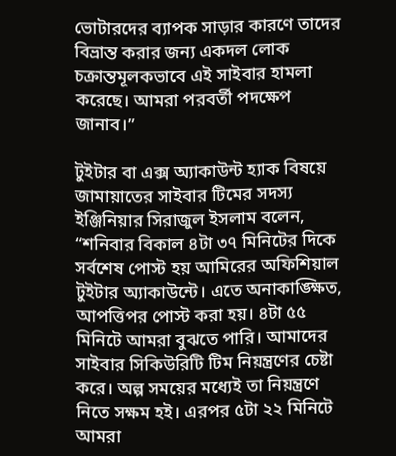ভোটারদের ব্যাপক সাড়ার কারণে তাদের বিভ্রান্ত করার জন্য একদল লোক চক্রান্তমূলকভাবে এই সাইবার হামলা করেছে। আমরা পরবর্তী পদক্ষেপ জানাব।”

টুইটার বা এক্স অ্যাকাউন্ট হ্যাক বিষয়ে জামায়াতের সাইবার টিমের সদস্য ইঞ্জিনিয়ার সিরাজুল ইসলাম বলেন, “শনিবার বিকাল ৪টা ৩৭ মিনিটের দিকে সর্বশেষ পোস্ট হয় আমিরের অফিশিয়াল টুইটার অ্যাকাউন্টে। এতে অনাকাঙ্ক্ষিত, আপত্তিপর পোস্ট করা হয়। ৪টা ৫৫ মিনিটে আমরা বুঝতে পারি। আমাদের সাইবার সিকিউরিটি টিম নিয়ন্ত্রণের চেষ্টা করে। অল্প সময়ের মধ্যেই তা নিয়ন্ত্রণে নিতে সক্ষম হই। এরপর ৫টা ২২ মিনিটে আমরা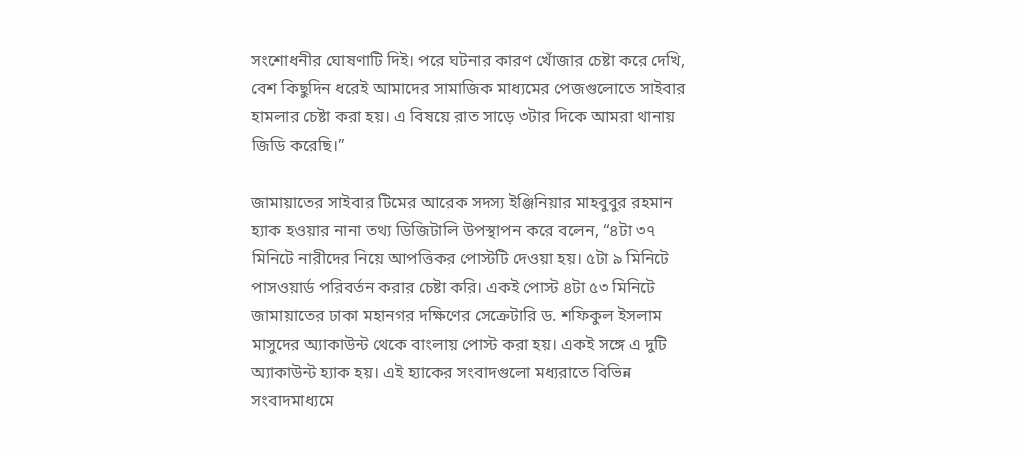সংশোধনীর ঘোষণাটি দিই। পরে ঘটনার কারণ খোঁজার চেষ্টা করে দেখি, বেশ কিছুদিন ধরেই আমাদের সামাজিক মাধ্যমের পেজগুলোতে সাইবার হামলার চেষ্টা করা হয়। এ বিষয়ে রাত সাড়ে ৩টার দিকে আমরা থানায় জিডি করেছি।”

জামায়াতের সাইবার টিমের আরেক সদস্য ইঞ্জিনিয়ার মাহবুবুর রহমান হ্যাক হওয়ার নানা তথ্য ডিজিটালি উপস্থাপন করে বলেন, “৪টা ৩৭ মিনিটে নারীদের নিয়ে আপত্তিকর পোস্টটি দেওয়া হয়। ৫টা ৯ মিনিটে পাসওয়ার্ড পরিবর্তন করার চেষ্টা করি। একই পোস্ট ৪টা ৫৩ মিনিটে জামায়াতের ঢাকা মহানগর দক্ষিণের সেক্রেটারি ড. শফিকুল ইসলাম মাসুদের অ্যাকাউন্ট থেকে বাংলায় পোস্ট করা হয়। একই সঙ্গে এ দুটি অ্যাকাউন্ট হ্যাক হয়। এই হ্যাকের সংবাদগুলো মধ্যরাতে বিভিন্ন সংবাদমাধ্যমে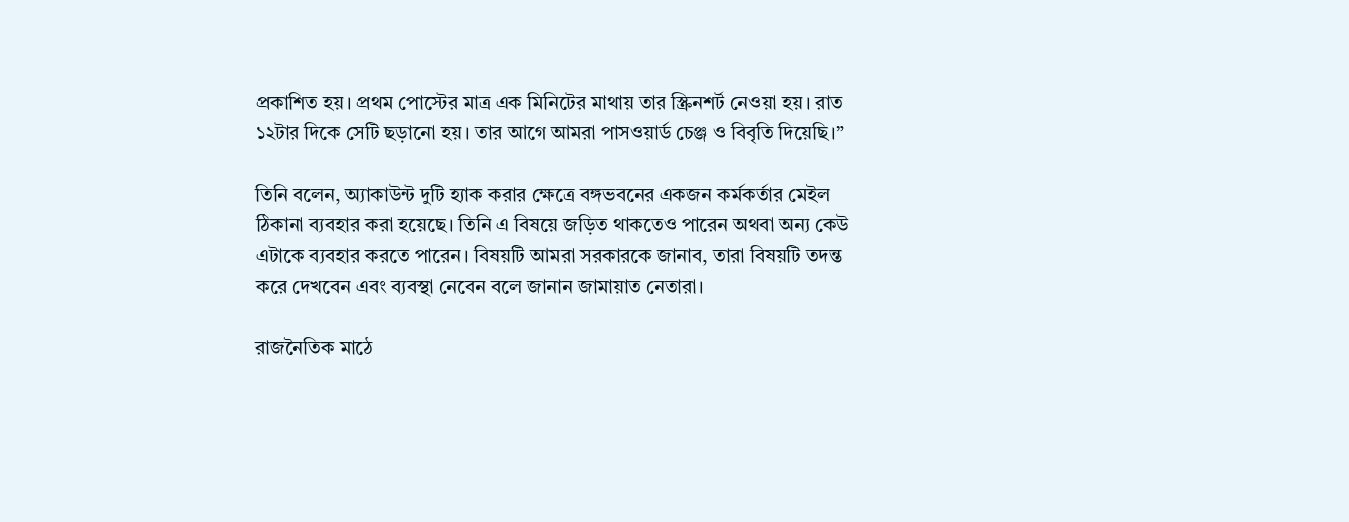প্রকাশিত হয়। প্রথম পোস্টের মাত্র এক মিনিটের মাথায় তার স্ক্রিনশর্ট নেওয়া হয়। রাত ১২টার দিকে সেটি ছড়ানো হয়। তার আগে আমরা পাসওয়ার্ড চেঞ্জ ও বিবৃতি দিয়েছি।”

তিনি বলেন, অ্যাকাউন্ট দুটি হ্যাক করার ক্ষেত্রে বঙ্গভবনের একজন কর্মকর্তার মেইল ঠিকানা ব্যবহার করা হয়েছে। তিনি এ বিষয়ে জড়িত থাকতেও পারেন অথবা অন্য কেউ এটাকে ব্যবহার করতে পারেন। বিষয়টি আমরা সরকারকে জানাব, তারা বিষয়টি তদন্ত করে দেখবেন এবং ব্যবস্থা নেবেন বলে জানান জামায়াত নেতারা।

রাজনৈতিক মাঠে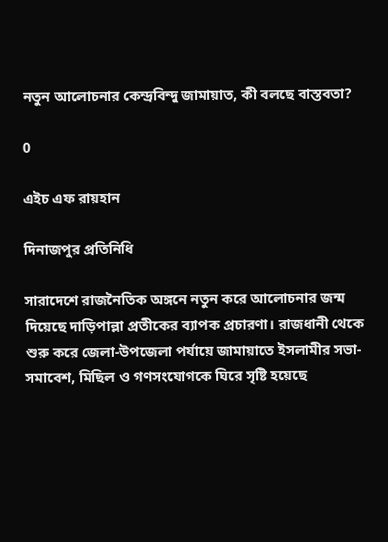নতুন আলোচনার কেন্দ্রবিন্দু জামায়াত, কী বলছে বাস্তবতা?

0

এইচ এফ রায়হান

দিনাজপুর প্রতিনিধি

সারাদেশে রাজনৈতিক অঙ্গনে নতুন করে আলোচনার জন্ম দিয়েছে দাড়িপাল্লা প্রতীকের ব্যাপক প্রচারণা। রাজধানী থেকে শুরু করে জেলা-উপজেলা পর্যায়ে জামায়াতে ইসলামীর সভা-সমাবেশ, মিছিল ও গণসংযোগকে ঘিরে সৃষ্টি হয়েছে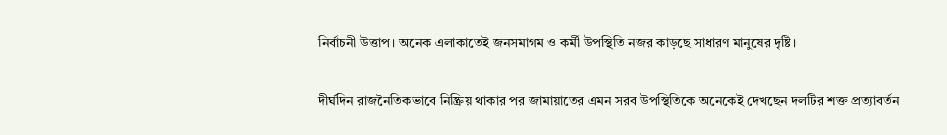নির্বাচনী উত্তাপ। অনেক এলাকাতেই জনসমাগম ও কর্মী উপস্থিতি নজর কাড়ছে সাধারণ মানুষের দৃষ্টি।

দীর্ঘদিন রাজনৈতিকভাবে নিষ্ক্রিয় থাকার পর জামায়াতের এমন সরব উপস্থিতিকে অনেকেই দেখছেন দলটির শক্ত প্রত্যাবর্তন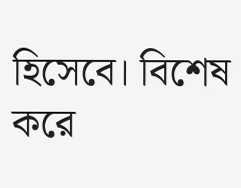হিসেবে। বিশেষ করে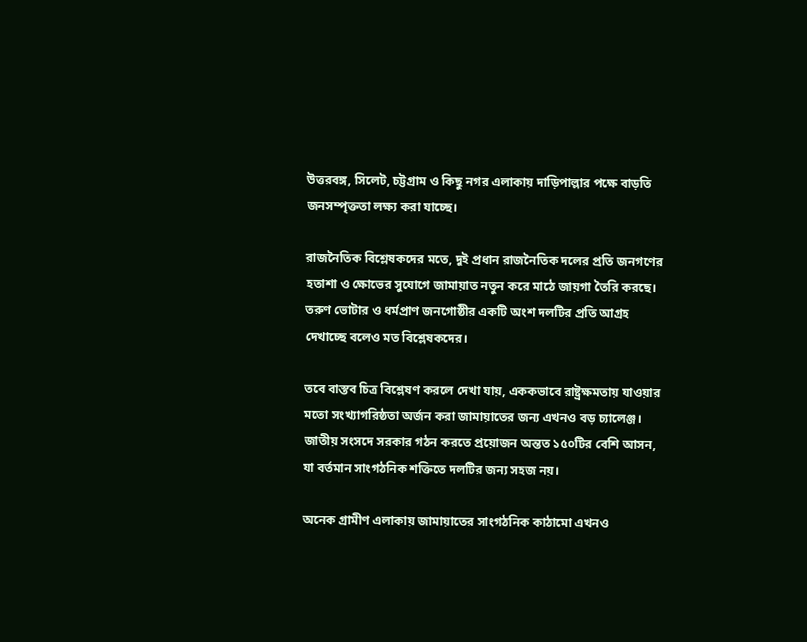উত্তরবঙ্গ, সিলেট, চট্টগ্রাম ও কিছু নগর এলাকায় দাড়িপাল্লার পক্ষে বাড়তি জনসম্পৃক্ততা লক্ষ্য করা যাচ্ছে।

রাজনৈতিক বিশ্লেষকদের মতে, দুই প্রধান রাজনৈতিক দলের প্রতি জনগণের হতাশা ও ক্ষোভের সুযোগে জামায়াত নতুন করে মাঠে জায়গা তৈরি করছে। তরুণ ভোটার ও ধর্মপ্রাণ জনগোষ্ঠীর একটি অংশ দলটির প্রতি আগ্রহ দেখাচ্ছে বলেও মত বিশ্লেষকদের।

তবে বাস্তব চিত্র বিশ্লেষণ করলে দেখা যায়, এককভাবে রাষ্ট্রক্ষমতায় যাওয়ার মতো সংখ্যাগরিষ্ঠতা অর্জন করা জামায়াতের জন্য এখনও বড় চ্যালেঞ্জ। জাতীয় সংসদে সরকার গঠন করতে প্রয়োজন অন্তত ১৫০টির বেশি আসন, যা বর্তমান সাংগঠনিক শক্তিতে দলটির জন্য সহজ নয়।

অনেক গ্রামীণ এলাকায় জামায়াতের সাংগঠনিক কাঠামো এখনও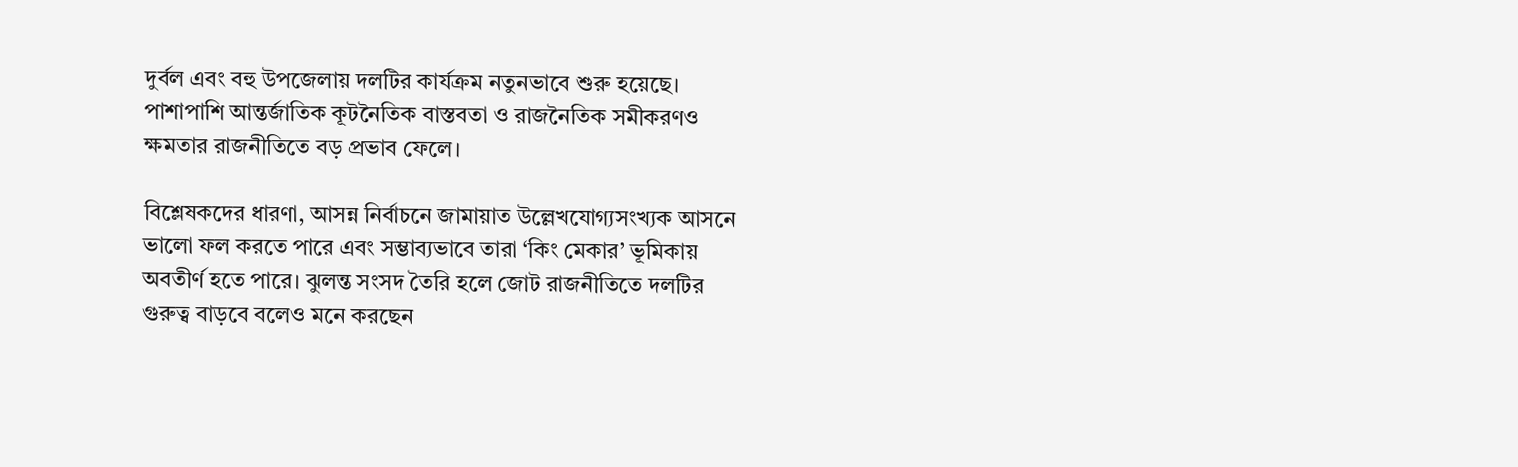দুর্বল এবং বহু উপজেলায় দলটির কার্যক্রম নতুনভাবে শুরু হয়েছে। পাশাপাশি আন্তর্জাতিক কূটনৈতিক বাস্তবতা ও রাজনৈতিক সমীকরণও ক্ষমতার রাজনীতিতে বড় প্রভাব ফেলে।

বিশ্লেষকদের ধারণা, আসন্ন নির্বাচনে জামায়াত উল্লেখযোগ্যসংখ্যক আসনে ভালো ফল করতে পারে এবং সম্ভাব্যভাবে তারা ‘কিং মেকার’ ভূমিকায় অবতীর্ণ হতে পারে। ঝুলন্ত সংসদ তৈরি হলে জোট রাজনীতিতে দলটির গুরুত্ব বাড়বে বলেও মনে করছেন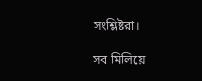সংশ্লিষ্টরা।

সব মিলিয়ে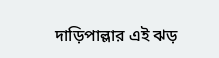দাড়িপাল্লার এই ঝড়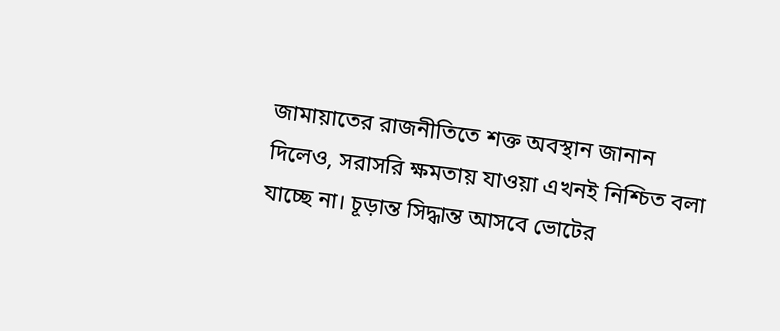জামায়াতের রাজনীতিতে শক্ত অবস্থান জানান দিলেও, সরাসরি ক্ষমতায় যাওয়া এখনই নিশ্চিত বলা যাচ্ছে না। চূড়ান্ত সিদ্ধান্ত আসবে ভোটের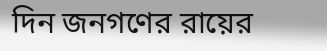দিন জনগণের রায়ের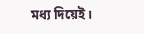মধ্য দিয়েই।